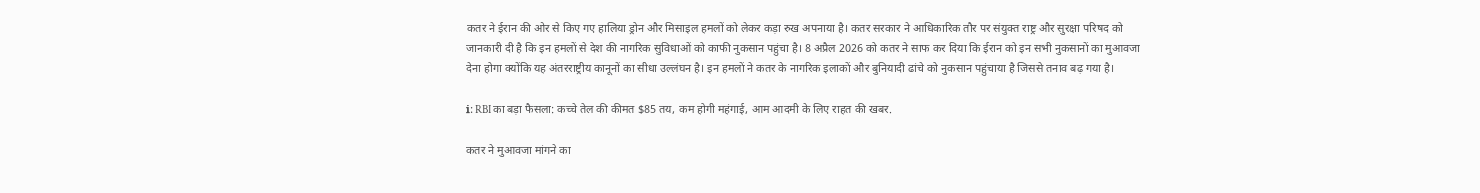कतर ने ईरान की ओर से किए गए हालिया ड्रोन और मिसाइल हमलों को लेकर कड़ा रुख अपनाया है। कतर सरकार ने आधिकारिक तौर पर संयुक्त राष्ट्र और सुरक्षा परिषद को जानकारी दी है कि इन हमलों से देश की नागरिक सुविधाओं को काफी नुकसान पहुंचा है। 8 अप्रैल 2026 को कतर ने साफ कर दिया कि ईरान को इन सभी नुकसानों का मुआवजा देना होगा क्योंकि यह अंतरराष्ट्रीय कानूनों का सीधा उल्लंघन है। इन हमलों ने कतर के नागरिक इलाकों और बुनियादी ढांचे को नुकसान पहुंचाया है जिससे तनाव बढ़ गया है।

ℹ: RBI का बड़ा फैसला: कच्चे तेल की कीमत $85 तय, कम होगी महंगाई, आम आदमी के लिए राहत की खबर.

कतर ने मुआवजा मांगने का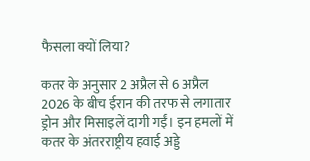फैसला क्यों लिया?

कतर के अनुसार 2 अप्रैल से 6 अप्रैल 2026 के बीच ईरान की तरफ से लगातार ड्रोन और मिसाइलें दागी गईं। इन हमलों में कतर के अंतरराष्ट्रीय हवाई अड्डे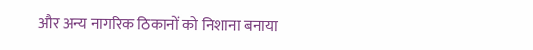और अन्य नागरिक ठिकानों को निशाना बनाया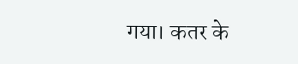गया। कतर के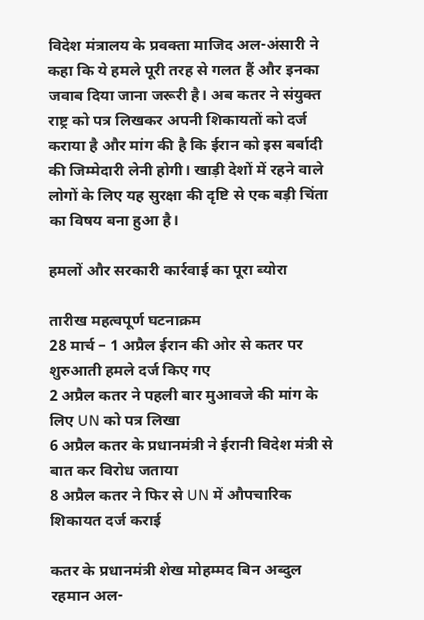विदेश मंत्रालय के प्रवक्ता माजिद अल-अंसारी ने कहा कि ये हमले पूरी तरह से गलत हैं और इनका जवाब दिया जाना जरूरी है। अब कतर ने संयुक्त राष्ट्र को पत्र लिखकर अपनी शिकायतों को दर्ज कराया है और मांग की है कि ईरान को इस बर्बादी की जिम्मेदारी लेनी होगी। खाड़ी देशों में रहने वाले लोगों के लिए यह सुरक्षा की दृष्टि से एक बड़ी चिंता का विषय बना हुआ है।

हमलों और सरकारी कार्रवाई का पूरा ब्योरा

तारीख महत्वपूर्ण घटनाक्रम
28 मार्च – 1 अप्रैल ईरान की ओर से कतर पर शुरुआती हमले दर्ज किए गए
2 अप्रैल कतर ने पहली बार मुआवजे की मांग के लिए UN को पत्र लिखा
6 अप्रैल कतर के प्रधानमंत्री ने ईरानी विदेश मंत्री से बात कर विरोध जताया
8 अप्रैल कतर ने फिर से UN में औपचारिक शिकायत दर्ज कराई

कतर के प्रधानमंत्री शेख मोहम्मद बिन अब्दुल रहमान अल-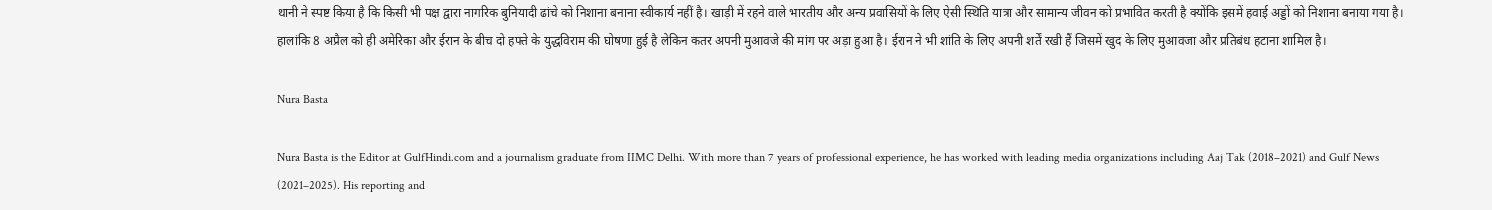थानी ने स्पष्ट किया है कि किसी भी पक्ष द्वारा नागरिक बुनियादी ढांचे को निशाना बनाना स्वीकार्य नहीं है। खाड़ी में रहने वाले भारतीय और अन्य प्रवासियों के लिए ऐसी स्थिति यात्रा और सामान्य जीवन को प्रभावित करती है क्योंकि इसमें हवाई अड्डों को निशाना बनाया गया है। हालांकि 8 अप्रैल को ही अमेरिका और ईरान के बीच दो हफ्ते के युद्धविराम की घोषणा हुई है लेकिन कतर अपनी मुआवजे की मांग पर अड़ा हुआ है। ईरान ने भी शांति के लिए अपनी शर्तें रखी हैं जिसमें खुद के लिए मुआवजा और प्रतिबंध हटाना शामिल है।

Nura Basta

Nura Basta is the Editor at GulfHindi.com and a journalism graduate from IIMC Delhi. With more than 7 years of professional experience, he has worked with leading media organizations including Aaj Tak (2018–2021) and Gulf News (2021–2025). His reporting and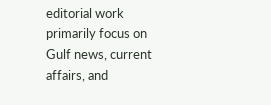editorial work primarily focus on Gulf news, current affairs, and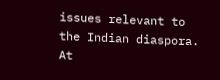issues relevant to the Indian diaspora. At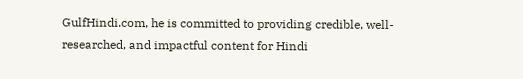GulfHindi.com, he is committed to providing credible, well-researched, and impactful content for Hindi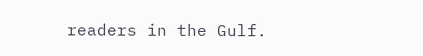readers in the Gulf.